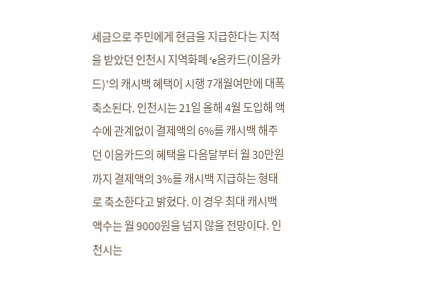세금으로 주민에게 현금을 지급한다는 지적을 받았던 인천시 지역화폐 ‘e음카드(이음카드)’의 캐시백 혜택이 시행 7개월여만에 대폭 축소된다. 인천시는 21일 올해 4월 도입해 액수에 관계없이 결제액의 6%를 캐시백 해주던 이음카드의 혜택을 다음달부터 월 30만원까지 결제액의 3%를 캐시백 지급하는 형태로 축소한다고 밝혔다. 이 경우 최대 캐시백 액수는 월 9000원을 넘지 않을 전망이다. 인천시는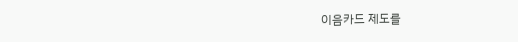이음카드 제도를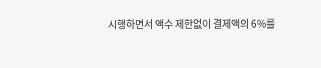시행하면서 액수 제한없이 결제액의 6%를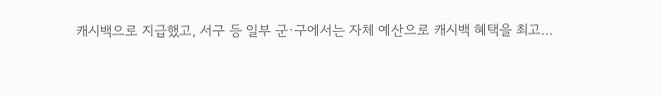캐시백으로 지급했고, 서구 등 일부 군·구에서는 자체 예산으로 캐시백 혜택을 최고...